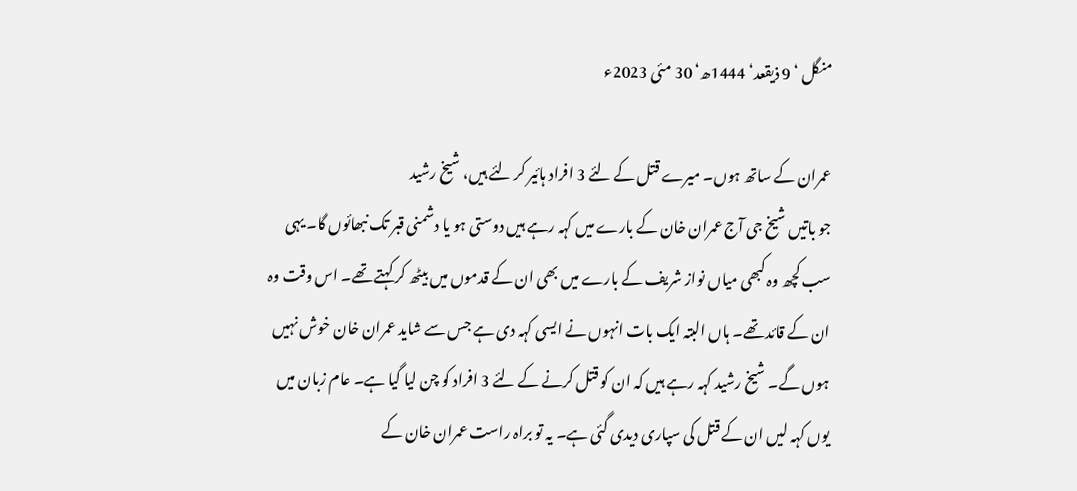منگل ‘ 9 ذیقعد‘ 1444ھ‘ 30 مئی 2023ء

عمران کے ساتھ ہوں۔ میرے قتل کے لئے 3 افراد ہائیر کر لئے ہیں، شیخ رشید
جو باتیں شیخ جی آج عمران خان کے بارے میں کہہ رہے ہیں دوستی ہو یا دشمنی قبر تک نبھائوں گا۔ یہی سب کچھ وہ کبھی میاں نواز شریف کے بارے میں بھی ان کے قدموں میں بیٹھ کر کہتے تھے۔ اس وقت وہ ان کے قائد تھے۔ ہاں البتہ ایک بات انہوں نے ایسی کہہ دی ہے جس سے شاید عمران خان خوش نہیں ہوں گے۔ شیخ رشید کہہ رہے ہیں کہ ان کو قتل کرنے کے لئے 3 افراد کو چن لیا گیا ہے۔ عام زبان میں یوں کہہ لیں ان کے قتل کی سپاری دیدی گئی ہے۔ یہ تو براہ راست عمران خان کے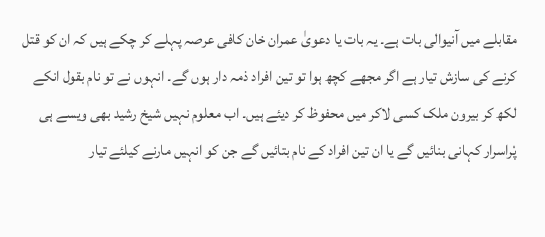مقابلے میں آنیوالی بات ہے۔ یہ بات یا دعویٰ عمران خان کافی عرصہ پہلے کر چکے ہیں کہ ان کو قتل کرنے کی سازش تیار ہے اگر مجھے کچھ ہوا تو تین افراد ذمہ دار ہوں گے۔ انہوں نے تو نام بقول انکے لکھ کر بیرون ملک کسی لاکر میں محفوظ کر دیئے ہیں۔ اب معلوم نہیں شیخ رشید بھی ویسے ہی پْراسرار کہانی بنائیں گے یا ان تین افراد کے نام بتائیں گے جن کو انہیں مارنے کیلئے تیار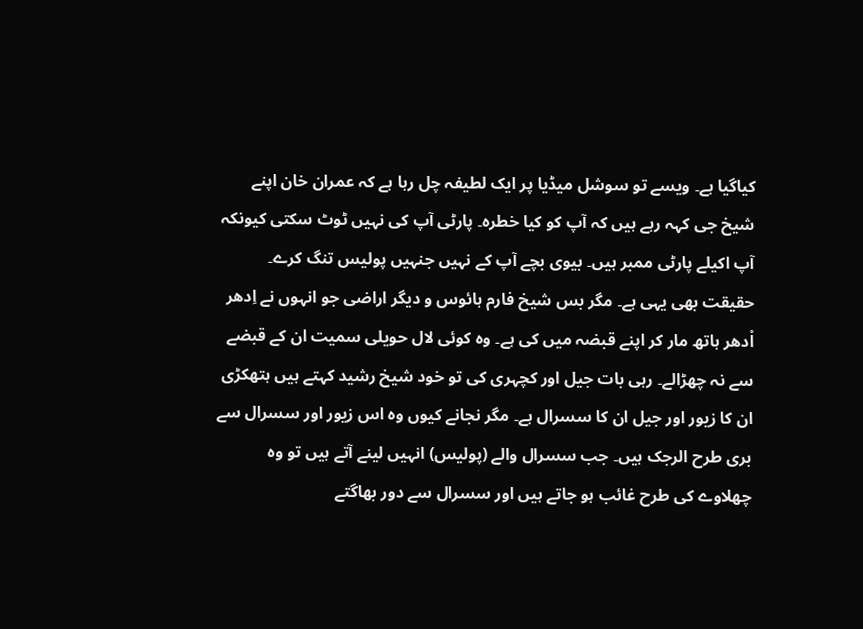کیاگیا ہے۔ ویسے تو سوشل میڈیا پر ایک لطیفہ چل رہا ہے کہ عمران خان اپنے شیخ جی کہہ رہے ہیں کہ آپ کو کیا خطرہ۔ پارٹی آپ کی نہیں ٹوٹ سکتی کیونکہ آپ اکیلے پارٹی ممبر ہیں۔ بیوی بچے آپ کے نہیں جنہیں پولیس تنگ کرے۔ حقیقت بھی یہی ہے۔ مگر بس شیخ فارم ہائوس و دیگر اراضی جو انہوں نے اِدھر اْدھر ہاتھ مار کر اپنے قبضہ میں کی ہے۔ وہ کوئی لال حویلی سمیت ان کے قبضے سے نہ چھڑالے۔ رہی بات جیل اور کچہری کی تو خود شیخ رشید کہتے ہیں ہتھکڑی ان کا زیور اور جیل ان کا سسرال ہے۔ مگر نجانے کیوں وہ اس زیور اور سسرال سے بری طرح الرجک ہیں۔ جب سسرال والے (پولیس) انہیں لینے آتے ہیں تو وہ چھلاوے کی طرح غائب ہو جاتے ہیں اور سسرال سے دور بھاگتے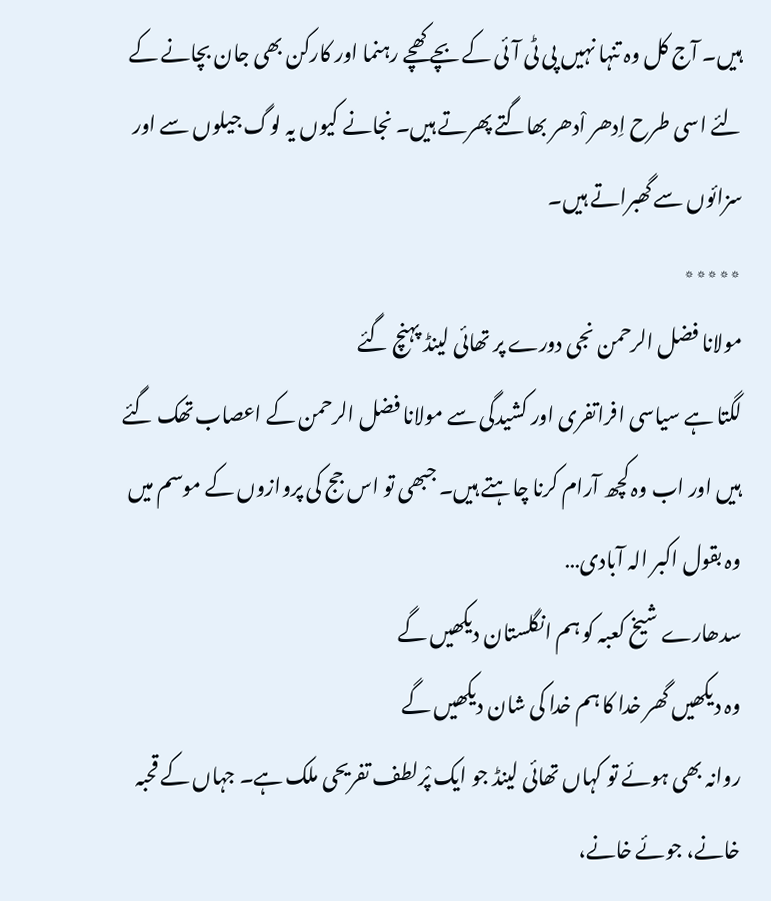ہیں۔ آج کل وہ تنہا نہیں پی ٹی آئی کے بچے کھچے رہنما اور کارکن بھی جان بچانے کے لئے اسی طرح اِدھر اْدھر بھاگتے پھرتے ہیں۔ نجانے کیوں یہ لوگ جیلوں سے اور سزائوں سے گھبراتے ہیں۔
٭٭٭٭٭
مولانا فضل الرحمن نجی دورے پر تھائی لینڈ پہنچ گئے
لگتا ہے سیاسی افراتفری اور کشیدگی سے مولانا فضل الرحمن کے اعصاب تھک گئے ہیں اور اب وہ کچھ آرام کرنا چاہتے ہیں۔ جبھی تو اس جج کی پروازوں کے موسم میں وہ بقول اکبر الہ آبادی…
سدھارے شیخ کعبہ کو ہم انگلستان دیکھیں گے
وہ دیکھیں گھر خدا کا ہم خدا کی شان دیکھیں گے
روانہ بھی ہوئے تو کہاں تھائی لینڈ جو ایک پْرلطف تفریحی ملک ہے۔ جہاں کے قحبہ خانے، جوئے خانے،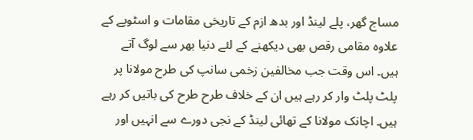مساج گھر، پلے لینڈ اور بدھ ازم کے تاریخی مقامات و اسٹوپے کے علاوہ مقامی رقص بھی دیکھنے کے لئے دنیا بھر سے لوگ آتے ہیں۔ اس وقت جب مخالفین زخمی سانپ کی طرح مولانا پر پلٹ پلٹ وار کر رہے ہیں ان کے خلاف طرح طرح کی باتیں کر رہے ہیں۔ اچانک مولانا کے تھائی لینڈ کے نجی دورے سے انہیں اور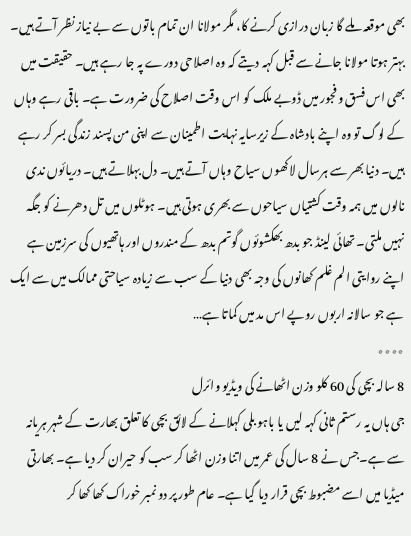بھی موقعہ ملے گا زبان درازی کرنے کا، مگر مولانا ان تمام باتوں سے بے نیاز نظر آتے ہیں۔ بہتر ہوتا مولانا جانے سے قبل کہہ دیتے کہ وہ اصلاحی دورے پہ جا رہے ہیں۔ حقیقت میں بھی اس فسق و فجور میں ڈوبے ملک کو اس وقت اصلاح کی ضرورت ہے۔ باقی رہے وہاں کے لوگ تو وہ اپنے بادشاہ کے زیرسایہ نہایت اطمینان سے اپنی من پسند زندگی بسر کر رہے ہیں۔ دنیا بھر سے ہرسال لاکھوں سیاح وہاں آتے ہیں۔ دل بہلاتے ہیں۔ دریائوں ندی نالوں میں ہمہ وقت کشتیاں سیاحوں سے بھری ہوتی ہیں۔ ہوٹلوں میں تل دھرنے کو جگہ نہیں ملتی۔ تھائی لینڈ جو بدھ بھکشوئوں گوتم بدھ کے مندروں اور ہاتھیوں کی سرزمین ہے اپنے روایتی الم غلم کھانوں کی وجہ بھی دنیا کے سب سے زیادہ سیاحتی ممالک میں سے ایک ہے جو سالانہ اربوں روپے اس مد میں کماتا ہے…
٭٭٭٭
8 سالہ بچی کی 60 کلو وزن اٹھانے کی ویڈیو وائرل
جی ہاں یہ رستم ثانی کہہ لیں یا باہو بلی کہلانے کے لائق بچی کا تعلق بھارت کے شہر ہریانہ سے ہے۔جس نے 8 سال کی عمر میں اتنا وزن اٹھا کر سب کو حیران کر دیا ہے۔ بھارتی میڈیا میں اسے مضبوط بچی قرار دیا گیا ہے۔ عام طور پر دو نمبر خوراک کھا کھا کر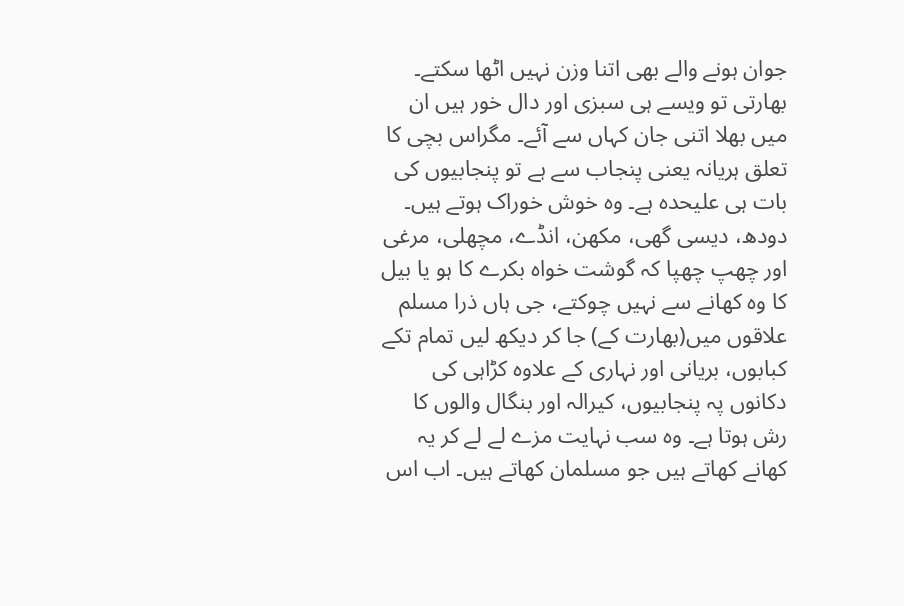جوان ہونے والے بھی اتنا وزن نہیں اٹھا سکتے۔ بھارتی تو ویسے ہی سبزی اور دال خور ہیں ان میں بھلا اتنی جان کہاں سے آئے۔ مگراس بچی کا تعلق ہریانہ یعنی پنجاب سے ہے تو پنجابیوں کی بات ہی علیحدہ ہے۔ وہ خوش خوراک ہوتے ہیں۔ دودھ، دیسی گھی، مکھن، انڈے، مچھلی، مرغی اور چھپ چھپا کہ گوشت خواہ بکرے کا ہو یا بیل کا وہ کھانے سے نہیں چوکتے، جی ہاں ذرا مسلم علاقوں میں(بھارت کے) جا کر دیکھ لیں تمام تکے کبابوں، بریانی اور نہاری کے علاوہ کڑاہی کی دکانوں پہ پنجابیوں، کیرالہ اور بنگال والوں کا رش ہوتا ہے۔ وہ سب نہایت مزے لے لے کر یہ کھانے کھاتے ہیں جو مسلمان کھاتے ہیں۔ اب اس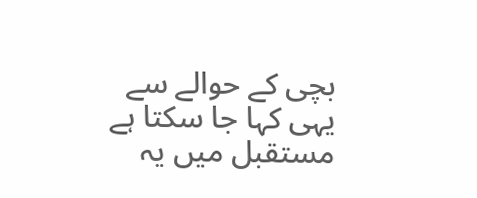بچی کے حوالے سے یہی کہا جا سکتا ہے مستقبل میں یہ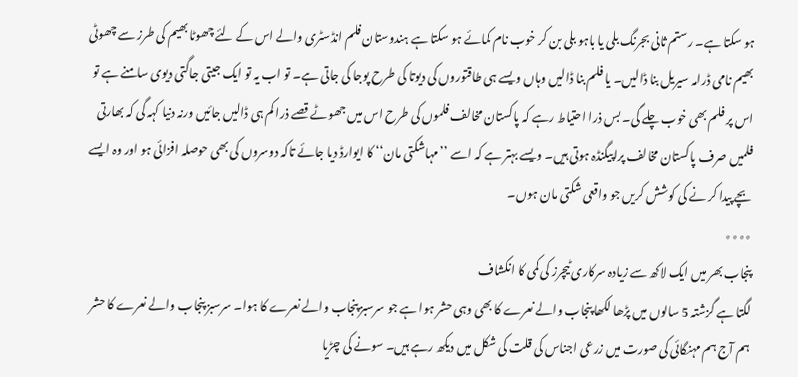ہو سکتا ہے۔ رستم ثانی بجرنگ بلی یا باہو بلی بن کر خوب نام کمائے ہو سکتا ہے ہندوستان فلم انڈسٹری والے اس کے لئے چھوٹا بھیم کی طرز سے چھوٹی بھیم نامی ڈرامہ سیریل بنا ڈالیں۔ یا فلم بنا ڈالیں وہاں ویسے ہی طاقتوروں کی دیوتا کی طرح پوجا کی جاتی ہے۔ تو اب یہ تو ایک جیتی جاگتی دیوی سامنے ہے تو اس پر فلم بھی خوب چلے گی۔ بس ذرا احتیاط رہے کہ پاکستان مخالف فلموں کی طرح اس میں جھوٹے قصے ذرا کم ہی ڈالیں جائیں ورنہ دنیا کہہ گی کہ بھارتی فلمیں صرف پاکستان مخالف پراپیگنڈہ ہوتی ہیں۔ ویسے بہتر ہے کہ اسے ’’مہاشکتی مان‘‘ کا ایوارڈ دیا جائے تاکہ دوسروں کی بھی حوصلہ افزائی ہو اور وہ ایسے بچے پیدا کر نے کی کوشش کریں جو واقعی شکتی مان ہوں۔
٭٭٭٭
پنجاب بھر میں ایک لاکھ سے زیادہ سرکاری ٹیچرز کی کمی کا انکشاف
لگتا ہے گزشتہ 5 سالوں میں پڑھا لکھا پنجاب والے نعرے کا بھی وہی حشر ہوا ہے جو سرسبز پنجاب والے نعرے کا ہوا۔ سرسبز پنجاب والے نعرے کا حشر ہم آج ہم مہنگائی کی صورت میں زرعی اجناس کی قلت کی شکل میں دیکھ رہے ہیں۔ سونے کی چڑیا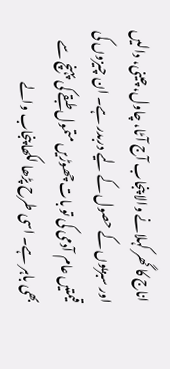اناج کا گھر کہلانے والا پنجاب آج آٹا، چاول، چینی، دالیں اور سبزیوں کے حصول کے لیے دربدر ہے۔ ان چیزوں کی قیمتیں عام آدمی کی تو بات چھوڑیں متمول طبقے کی پہنچ سے بھی باہر ہے۔ اسی طرح پڑھا لکھا پنجاب والے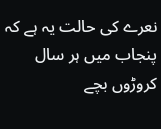نعرے کی حالت یہ ہے کہ پنجاب میں ہر سال کروڑوں بچے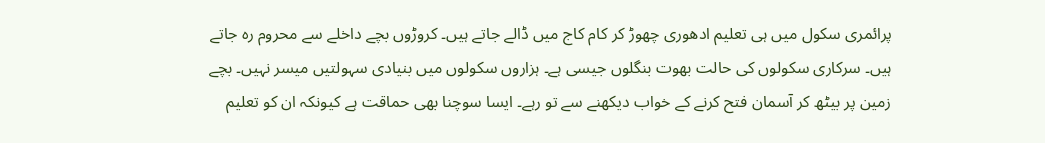پرائمری سکول میں ہی تعلیم ادھوری چھوڑ کر کام کاج میں ڈالے جاتے ہیں۔ کروڑوں بچے داخلے سے محروم رہ جاتے ہیں۔ سرکاری سکولوں کی حالت بھوت بنگلوں جیسی ہے۔ ہزاروں سکولوں میں بنیادی سہولتیں میسر نہیں۔ بچے زمین پر بیٹھ کر آسمان فتح کرنے کے خواب دیکھنے سے تو رہے۔ ایسا سوچنا بھی حماقت ہے کیونکہ ان کو تعلیم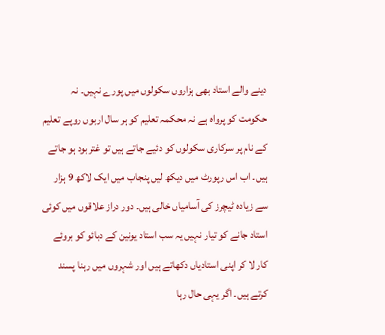دینے والے استاد بھی ہزاروں سکولوں میں پورے نہیں۔ نہ حکومت کو پرواہ ہے نہ محکمہ تعلیم کو ہر سال اربوں روپے تعلیم کے نام پر سرکاری سکولوں کو دئیے جاتے ہیں تو غتربود ہو جاتے ہیں۔ اب اس رپورٹ میں دیکھ لیں پنجاب میں ایک لاکھ 9 ہزار سے زیادہ ٹیچرز کی آسامیاں خالی ہیں۔ دور دراز علاقوں میں کوئی استاد جانے کو تیار نہیں یہ سب استاد یونین کے دبائو کو بروئے کار لا کر اپنی استادیاں دکھاتے ہیں اور شہروں میں رہنا پسند کرتے ہیں۔ اگر یہی حال رہا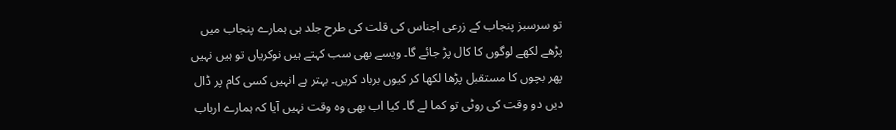تو سرسبز پنجاب کے زرعی اجناس کی قلت کی طرح جلد ہی ہمارے پنجاب میں پڑھے لکھے لوگوں کا کال پڑ جائے گا۔ ویسے بھی سب کہتے ہیں نوکریاں تو ہیں نہیں پھر بچوں کا مستقبل پڑھا لکھا کر کیوں برباد کریں۔ بہتر ہے انہیں کسی کام پر ڈال دیں دو وقت کی روٹی تو کما لے گا۔ کیا اب بھی وہ وقت نہیں آیا کہ ہمارے ارباب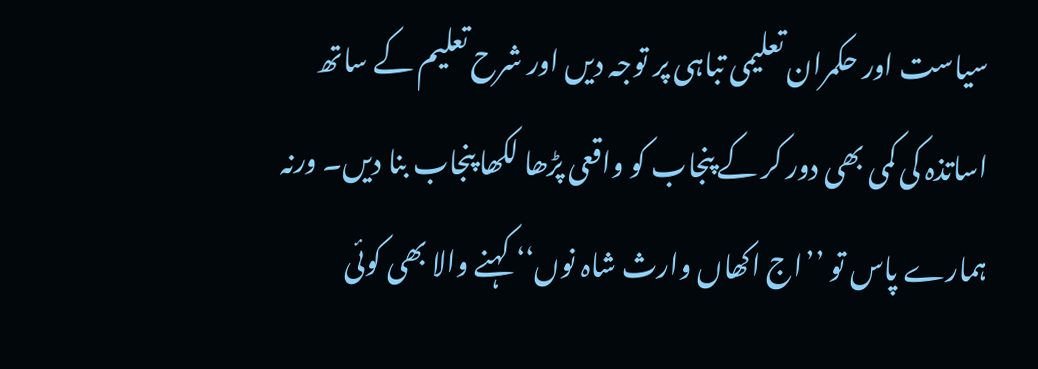سیاست اور حکمران تعلیمی تباہی پر توجہ دیں اور شرح تعلیم کے ساتھ اساتذہ کی کمی بھی دور کر کے پنجاب کو واقعی پڑھا لکھا پنجاب بنا دیں۔ ورنہ ہمارے پاس تو ’’اج اکھاں وارث شاہ نوں‘‘ کہنے والا بھی کوئی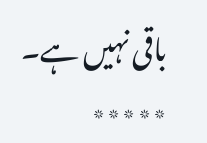باقی نہیں ہے۔
٭٭٭٭٭